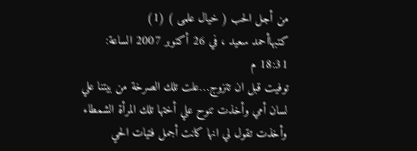من أجل الحب ( خيال علمى ) (1)
كتبهاأحمد سعيد ، في 26 أكتوبر 2007 الساعة: 18:31 م
توفيت قبل ان تتزوج…علت تلك الصرخة من بيتنا علي لسان أمي وأخذت تنوح علي أختها تلك المرأة الشمطاء وأخذت تقول لي انها كانت أجمل فتيات الحي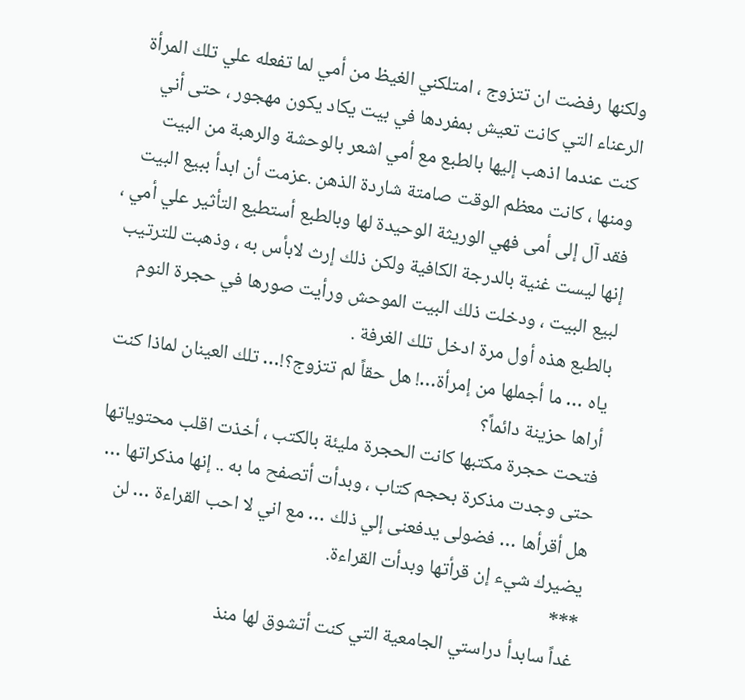ولكنها رفضت ان تتزوج ، امتلكني الغيظ من أمي لما تفعله علي تلك المرأة الرعناء التي كانت تعيش بمفردها في بيت يكاد يكون مهجور ، حتى أني كنت عندما اذهب إليها بالطبع مع أمي اشعر بالوحشة والرهبة من البيت ومنها ، كانت معظم الوقت صامتة شاردة الذهن .عزمت أن ابدأ ببيع البيت فقد آل إلى أمى فهي الوريثة الوحيدة لها وبالطبع أستطيع التأثير علي أمي ، إنها ليست غنية بالدرجة الكافية ولكن ذلك إرث لابأس به ، وذهبت للترتيب لبيع البيت ، ودخلت ذلك البيت الموحش ورأيت صورها في حجرة النوم بالطبع هذه أول مرة ادخل تلك الغرفة .
ياه … ما أجملها من إمرأة…! هل حقاً لم تتزوج؟!… تلك العينان لماذا كنت أراها حزينة دائماً؟
فتحت حجرة مكتبها كانت الحجرة مليئة بالكتب ، أخذت اقلب محتوياتها حتى وجدت مذكرة بحجم كتاب ، وبدأت أتصفح ما به .. إنها مذكراتها … هل أقرأها … فضولى يدفعنى إلي ذلك … مع اني لا احب القراءة … لن يضيرك شيء إن قرأتها وبدأت القراءة.
***
غداً سابدأ دراستي الجامعية التي كنت أتشوق لها منذ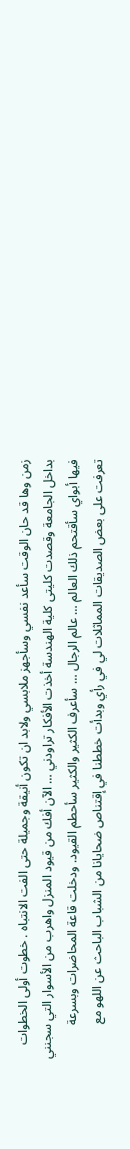زمن وها قد حان الوقت سأعد نفسي وسأجهز ملابسي ولابد ان تكون أنيقة وجميلة حتى الفت الانتباه . خطوت أولى الخطوات بداخل الجامعة وقصدت كليتى كلية الهندسة أخذت الأفكار تراودني … الآن أفك من قيود المنزل واهرب من الأسوار التي سجنني فيها أبواي سأقتحم ذلك العالم … عالم الرجال … سأعرف الكثير والكثير سأحطم القيود. ودخلت قاعة المحاضرات وبسرعة تعرفت على بعض الصديقات المماثلات لي في رأي وبدأت خططنا في إقتناص ضحايانا من الشباب الباحث عن اللهو مع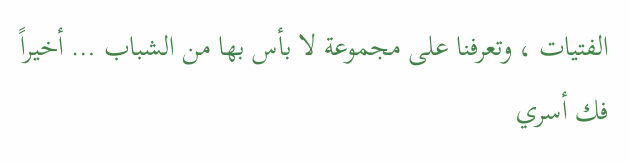الفتيات ، وتعرفنا على مجموعة لا بأس بها من الشباب … أخيراً فك أسري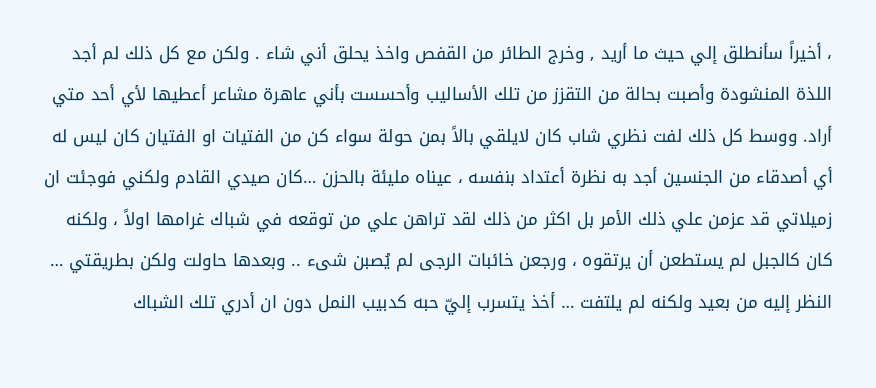، أخيراً سأنطلق إلي حيث ما أريد , وخرج الطائر من القفص واخذ يحلق أني شاء . ولكن مع كل ذلك لم أجد اللذة المنشودة وأصبت بحالة من التقزز من تلك الأساليب وأحسست بأني عاهرة مشاعر أعطيها لأي أحد متي أراد. ووسط كل ذلك لفت نظري شاب كان لايلقي بالاً بمن حولة سواء كن من الفتيات او الفتيان كان ليس له أي أصدقاء من الجنسين أجد به نظرة أعتداد بنفسه ، عيناه مليئة بالحزن …كان صيدي القادم ولكني فوجئت ان زميلاتي قد عزمن علي ذلك الأمر بل اكثر من ذلك لقد تراهن علي من توقعه في شباك غرامها اولاً ، ولكنه كان كالجبل لم يستطعن أن يرتقوه ، ورجعن خائبات الرجى لم يُصبن شىء .. وبعدها حاولت ولكن بطريقتي … النظر إليه من بعيد ولكنه لم يلتفت … أخذ يتسرب إليّ حبه كدبيب النمل دون ان أدري تلك الشباك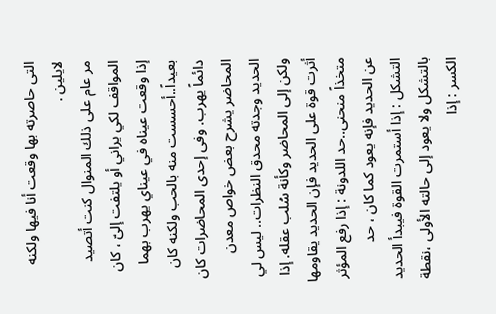التى حاصرته بها وقعت أنا فيها ولكنه لايلين .
مر عام على ذلك المنوال كنت أتصيد المواقف لكي يراني أو يلتفت إلىّ ، كان إذا وقعت عيناه في عيناي يهرب بهما بعيداً..أحسست منه بالحب ولكنه كان دائماً يهرب. وفى إحدى المحاضرات كان المحاضر يشرح بعض خواص معدن الحديد وجدته محدق النظرات.. ليس لي ولكن إلى المحاضر وكأنة سُلب عقله. إذا أثرت قوة على الحديد فإن الحديد يقاومها متخذاً منحنى..حد اللدونة : إذا رفع المؤثر عن الحديد فإنه يعود كما كان ، حد التشكل : إذا أستمرت القوة فيبدأ الحديد بالتشكل ولا يعود إلى حالته الأولى ،نقطة الكسر : إذا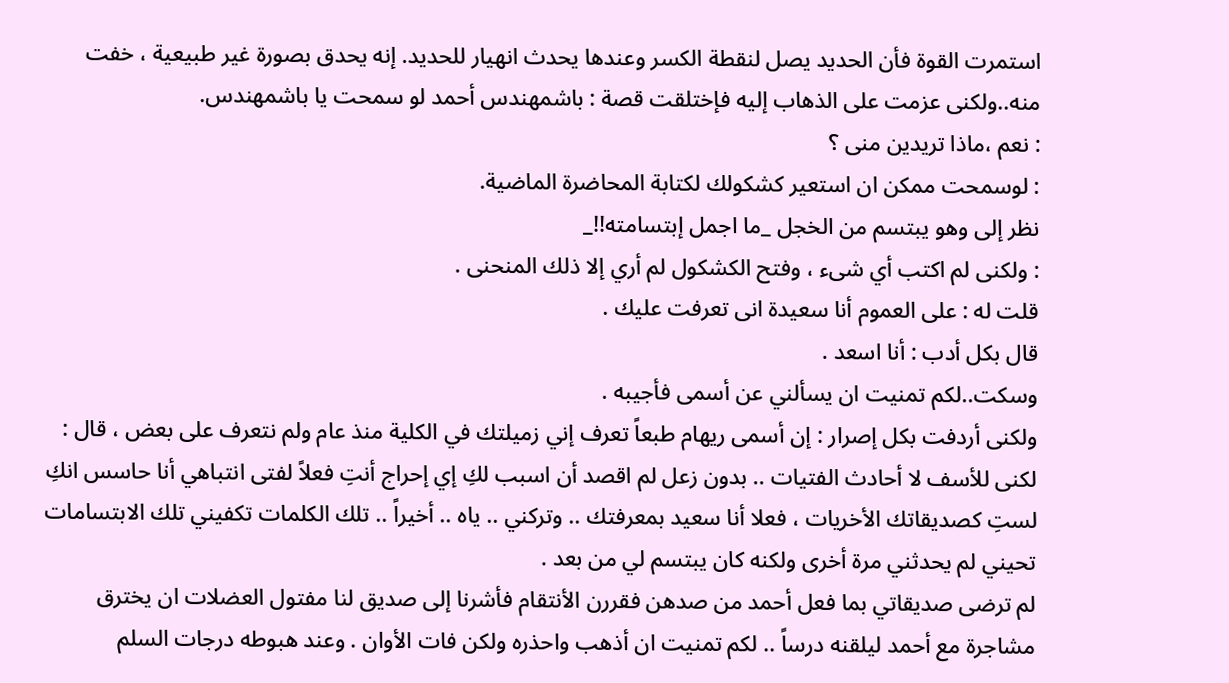استمرت القوة فأن الحديد يصل لنقطة الكسر وعندها يحدث انهيار للحديد. إنه يحدق بصورة غير طبيعية ، خفت منه..ولكنى عزمت على الذهاب إليه فإختلقت قصة : باشمهندس أحمد لو سمحت يا باشمهندس.
: نعم ،ماذا تريدين منى ؟
: لوسمحت ممكن ان استعير كشكولك لكتابة المحاضرة الماضية.
نظر إلى وهو يبتسم من الخجل _ما اجمل إبتسامته!!_
: ولكنى لم اكتب أي شىء ، وفتح الكشكول لم أري إلا ذلك المنحنى .
قلت له : على العموم أنا سعيدة انى تعرفت عليك .
قال بكل أدب : أنا اسعد .
وسكت..لكم تمنيت ان يسألني عن أسمى فأجيبه .
ولكنى أردفت بكل إصرار : إن أسمى ريهام طبعاً تعرف إني زميلتك في الكلية منذ عام ولم نتعرف على بعض ، قال : لكنى للأسف لا أحادث الفتيات .. بدون زعل لم اقصد أن اسبب لكِ إي إحراج أنتِ فعلاً لفتى انتباهي أنا حاسس انكِ لستِ كصديقاتك الأخريات ، فعلا أنا سعيد بمعرفتك .. وتركني .. ياه .. أخيراً .. تلك الكلمات تكفيني تلك الابتسامات تحيني لم يحدثني مرة أخرى ولكنه كان يبتسم لي من بعد .
لم ترضى صديقاتي بما فعل أحمد من صدهن فقررن الأنتقام فأشرنا إلى صديق لنا مفتول العضلات ان يخترق مشاجرة مع أحمد ليلقنه درساً .. لكم تمنيت ان أذهب واحذره ولكن فات الأوان . وعند هبوطه درجات السلم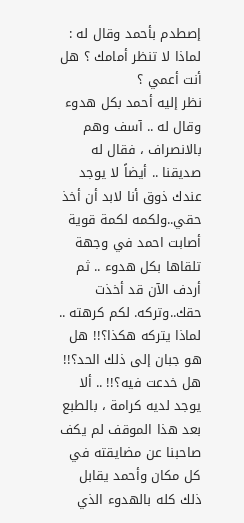إصطدم بأحمد وقال له : لماذا لا تنظر أمامك ؟ هل أنت أعمي ؟
نظر إليه أحمد بكل هدوء وقال له .. آسف وهم بالانصراف ، فقال له صديقنا .. أيضاً لا يوجد عندك ذوق أنا لابد أن أخذ حقي..ولكمه لكمة قوية أصابت احمد في وجهة تلقاها بكل هدوء .. ثم أردف الآن قد أخذت حقك..وتركه. لكم كرهته .. لماذا يتركه هكذا؟!! هل هو جبان إلى ذلك الحد؟!! هل خدعت فيه؟!! .. ألا يوجد لديه كرامة ، بالطبع بعد هذا الموقف لم يكف صاحبنا عن مضايقته في كل مكان وأحمد يقابل ذلك كله بالهدوء الذي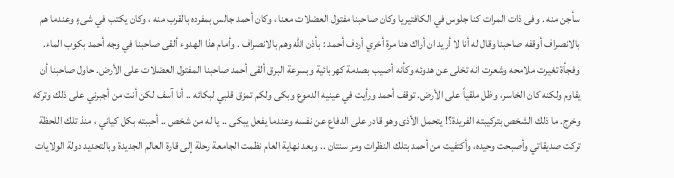سأجن منه . وفى ذات المرات كنا جلوس في الكافتيريا وكان صاحبنا مفتول العضلات معنا ، وكان أحمد جالس بمفرده بالقرب منه ، وكان يكتب في شىءٍ وعندما هم بالانصراف أوقفه صاحبنا وقال له أنا لا أريد ان أراك هنا مرة أخري أردف أحمد : بأذن الله وهم بالانصراف . وأمام هذا الهدوء ألقى صاحبنا في وجه أحمد بكوب الماء. وفجأة تغيرت ملامحه وشعرت انه تخلى عن هدوئه وكأنه أصيب بصدمة كهربائية وبسرعة البرق ألقى أحمد صاحبنا المفتول العضلات على الأرض. حاول صاحبنا أن يقاوم ولكنه كان الخاسر، وظل ملقياً على الأرض. توقف أحمد ورأيت في عينيه الدموع وبكى ولكم تمزق قلبي لبكائه .. أنا آسف لكن أنت من أجبرني على ذلك وتركه وخرج. ما ذلك الشخص بتركيبته الفريدة؟! يتحمل الأذى وهو قادر على الدفاع عن نفسه وعندما يفعل يبكى .. يا له من شخص .. أحببته بكل كياني ، منذ تلك اللحظة تركت صديقاتي وأصبحت وحيده، وأكتفيت من أحمد بتلك النظرات ومر سنتان .. وبعد نهاية العام نظمت الجامعة رحلة إلى قارة العالم الجديدة وبالتحديد دولة الولايات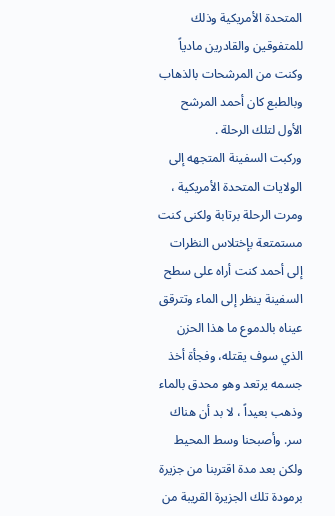المتحدة الأمريكية وذلك للمتفوقين والقادرين مادياً وكنت من المرشحات بالذهاب وبالطبع كان أحمد المرشح الأول لتلك الرحلة .
وركبت السفينة المتجهه إلى الولايات المتحدة الأمريكية ، ومرت الرحلة برتابة ولكنى كنت مستمتعة بإختلاس النظرات إلى أحمد كنت أراه على سطح السفينة ينظر إلى الماء وتترقق عيناه بالدموع ما هذا الحزن الذي سوف يقتله، وفجأة أخذ جسمه يرتعد وهو محدق بالماء وذهب بعيداً ، لا بد أن هناك سر. وأصبحنا وسط المحيط ولكن بعد مدة اقتربنا من جزيرة برمودة تلك الجزيرة القريبة من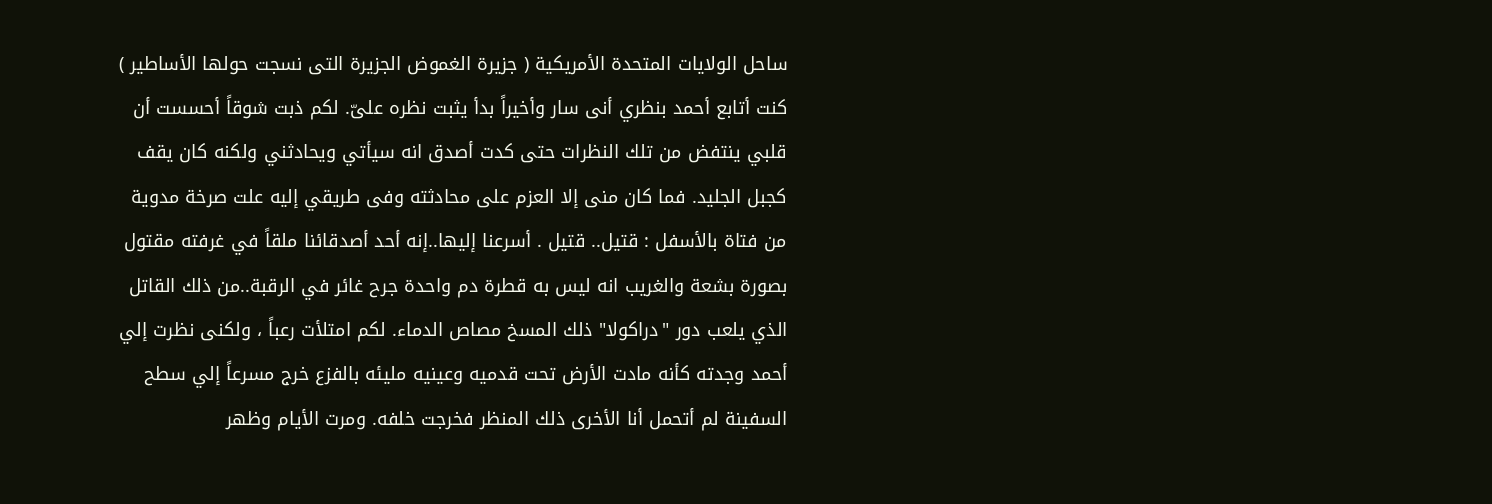ساحل الولايات المتحدة الأمريكية ( جزيرة الغموض الجزيرة التى نسجت حولها الأساطير ) كنت أتابع أحمد بنظري أنى سار وأخيراً بدأ يثبت نظره علىّ. لكم ذبت شوقاً أحسست أن قلبي ينتفض من تلك النظرات حتى كدت أصدق انه سيأتي ويحادثني ولكنه كان يقف كجبل الجليد. فما كان منى إلا العزم على محادثته وفى طريقي إليه علت صرخة مدوية من فتاة بالأسفل : قتيل.. قتيل . أسرعنا إليها..إنه أحد أصدقائنا ملقاً في غرفته مقتول بصورة بشعة والغريب انه ليس به قطرة دم واحدة جرح غائر في الرقبة..من ذلك القاتل الذي يلعب دور "دراكولا" ذلك المسخ مصاص الدماء. لكم امتلأت رعباً ، ولكنى نظرت إلي أحمد وجدته كأنه مادت الأرض تحت قدميه وعينيه مليئه بالفزع خرج مسرعاً إلي سطح السفينة لم أتحمل أنا الأخرى ذلك المنظر فخرجت خلفه. ومرت الأيام وظهر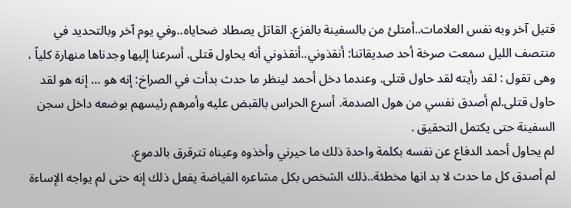قتيل آخر وبه نفس العلامات..أمتلئ من بالسفينة بالفزع. القاتل يصطاد ضحاياه..وفي يوم آخر وبالتحديد في منتصف الليل سمعت صرخة أحد صديقاتنا: أنقذوني..أنقذوني أنه يحاول قتلى. أسرعنا إليها وجدناها منهارة كلياً ، وهى تقول : لقد رأيته لقد حاول قتلى. وعندما دخل أحمد لينظر ما حدث بدأت في الصراخ: إنه هو … إنه هو لقد حاول قتلى.لم أصدق نفسي من هول الصدمة. أسرع الحراس بالقبض عليه وأمرهم رئيسهم بوضعه داخل سجن السفينة حتى يكتمل التحقيق .
لم يحاول أحمد الدفاع عن نفسه بكلمة واحدة ذلك ما حيرني وأخذوه وعيناه تترقرق بالدموع.
لم أصدق كل ما حدث لا بد انها مخطئة..ذلك الشخص بكل مشاعره الفياضة يفعل ذلك إنه حتى لم يواجه الإساءة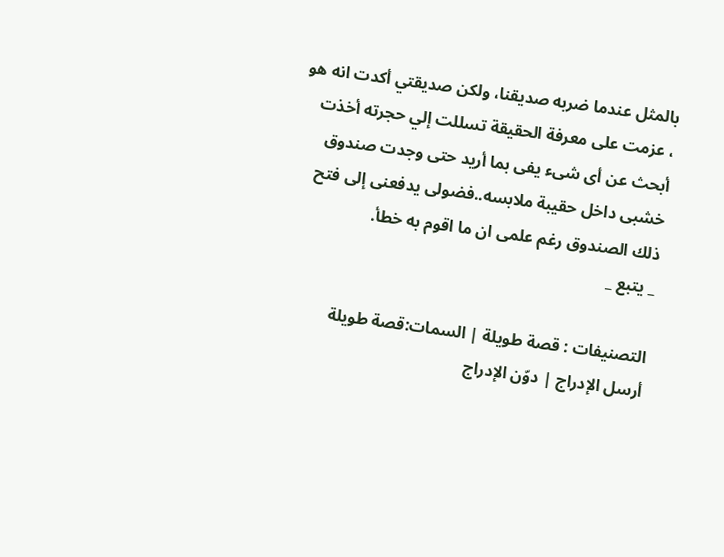بالمثل عندما ضربه صديقنا، ولكن صديقتي أكدت انه هو ، عزمت على معرفة الحقيقة تسللت إلي حجرته أخذت أبحث عن أى شىء يفى بما أريد حتى وجدت صندوق خشبى داخل حقيبة ملابسه..فضولى يدفعنى إلى فتح ذلك الصندوق رغم علمى ان ما اقوم به خطأ.
_ يتبع _

التصنيفات : قصة طويلة | السمات:قصة طويلة
أرسل الإدراج | دوّن الإدراج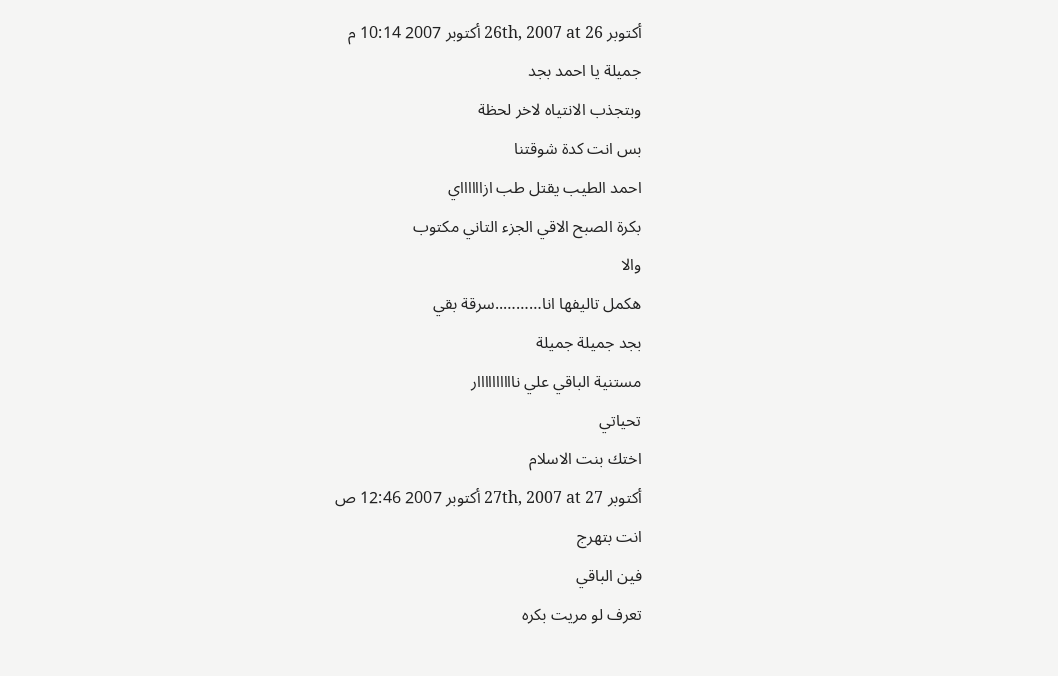أكتوبر 26th, 2007 at 26 أكتوبر 2007 10:14 م
جميلة يا احمد بجد
وبتجذب الانتياه لاخر لحظة
بس انت كدة شوقتنا
احمد الطيب يقتل طب ازااااااي
بكرة الصبح الاقي الجزء التاني مكتوب
والا
هكمل تاليفها انا………..سرقة بقي
بجد جميلة جميلة
مستنية الباقي علي ناااااااااار
تحياتي
اختك بنت الاسلام
أكتوبر 27th, 2007 at 27 أكتوبر 2007 12:46 ص
انت بتهرج
فين الباقي
تعرف لو مريت بكره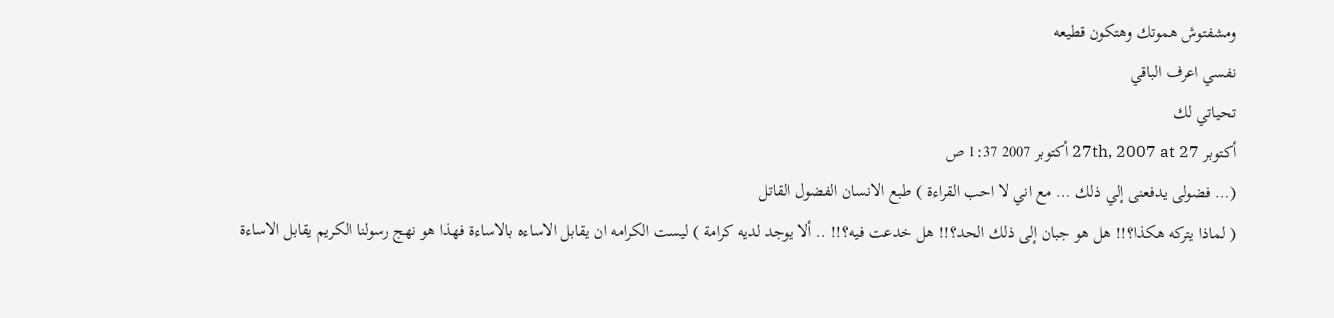ومشفتوش هموتك وهتكون قطيعه
نفسي اعرف الباقي
تحياتي لك
أكتوبر 27th, 2007 at 27 أكتوبر 2007 1:37 ص
(… فضولى يدفعنى إلي ذلك … مع اني لا احب القراءة ) طبع الانسان الفضول القاتل
( لماذا يتركه هكذا؟!! هل هو جبان إلى ذلك الحد؟!! هل خدعت فيه؟!! .. ألا يوجد لديه كرامة ) ليست الكرامه ان يقابل الاساءه بالاساءة فهذا هو نهج رسولنا الكريم يقابل الاساءة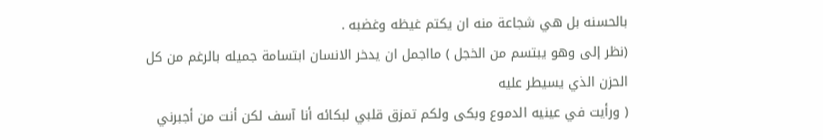بالحسنه بل هي شجاعة منه ان يكتم غيظه وغضبه .
(نظر إلى وهو يبتسم من الخجل ) مااجمل ان يدخر الانسان ابتسامة جميله بالرغم من كل الحزن الذي يسيطر عليه
( ورأيت في عينيه الدموع وبكى ولكم تمزق قلبي لبكائه أنا آسف لكن أنت من أجبرني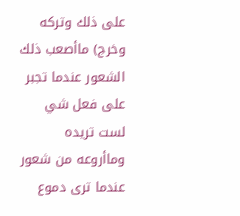على ذلك وتركه وخرج) ماأصعب ذلك الشعور عندما تجبر على فعل شي لست تريده وماأروعه من شعور عندما ترى دموع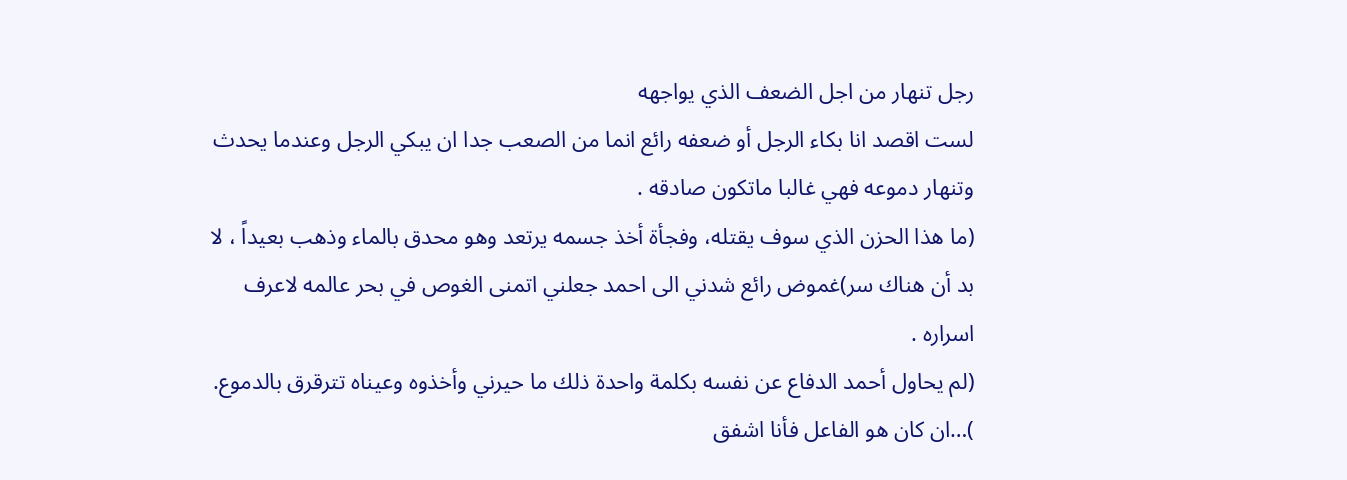رجل تنهار من اجل الضعف الذي يواجهه
لست اقصد انا بكاء الرجل أو ضعفه رائع انما من الصعب جدا ان يبكي الرجل وعندما يحدث وتنهار دموعه فهي غالبا ماتكون صادقه .
(ما هذا الحزن الذي سوف يقتله، وفجأة أخذ جسمه يرتعد وهو محدق بالماء وذهب بعيداً ، لا بد أن هناك سر)غموض رائع شدني الى احمد جعلني اتمنى الغوص في بحر عالمه لاعرف اسراره .
(لم يحاول أحمد الدفاع عن نفسه بكلمة واحدة ذلك ما حيرني وأخذوه وعيناه تترقرق بالدموع. )…ان كان هو الفاعل فأنا اشفق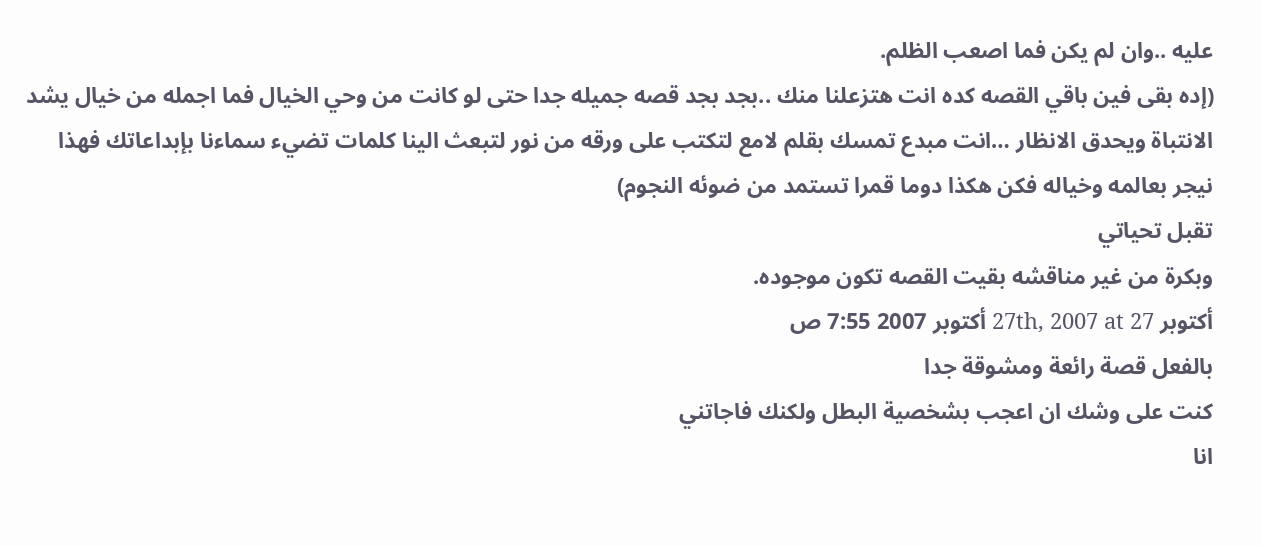عليه ..وان لم يكن فما اصعب الظلم.
(إده بقى فين باقي القصه كده انت هتزعلنا منك ..بجد بجد قصه جميله جدا حتى لو كانت من وحي الخيال فما اجمله من خيال يشد الانتباة ويحدق الانظار …انت مبدع تمسك بقلم لامع لتكتب على ورقه من نور لتبعث الينا كلمات تضيء سماءنا بإبداعاتك فهذا نيجر بعالمه وخياله فكن هكذا دوما قمرا تستمد من ضوئه النجوم)
تقبل تحياتي
وبكرة من غير مناقشه بقيت القصه تكون موجوده.
أكتوبر 27th, 2007 at 27 أكتوبر 2007 7:55 ص
بالفعل قصة رائعة ومشوقة جدا
كنت على وشك ان اعجب بشخصية البطل ولكنك فاجاتني
انا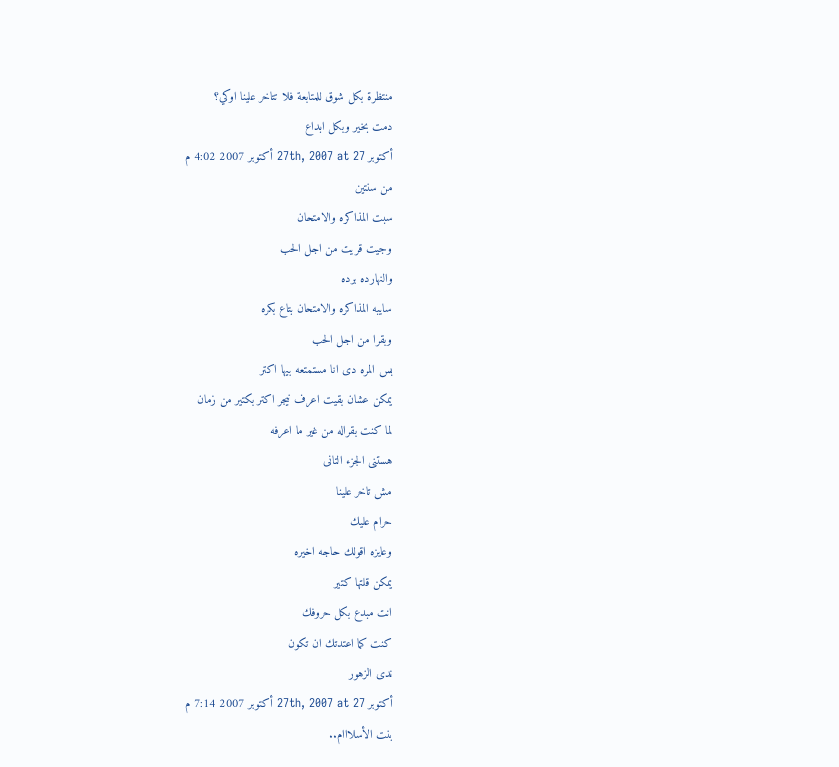منتظرة بكل شوق للمتابعة فلا تتاخر علينا اوكي؟
دمت بخير وبكل ابداع
أكتوبر 27th, 2007 at 27 أكتوبر 2007 4:02 م
من سنتين
سبت المذاكره والامتحان
وجيت قريت من اجل الحب
والنهارده برده
سايبه المذاكره والامتحان بتاع بكره
وبقرا من اجل الحب
بس المره دى انا مستمتعه بيها اكتر
يمكن عشان بقيت اعرف نيجر اكتر بكتير من زمان
لما كنت بقراله من غير ما اعرفه
هستنى الجزء التانى
مش تاخر علينا
حرام عليك
وعايزه اقولك حاجه اخيره
يمكن قلتها كتير
انت مبدع بكل حروفك
كنت كما اعتدتك ان تكون
ندى الزهور
أكتوبر 27th, 2007 at 27 أكتوبر 2007 7:14 م
بنت الأسلااام..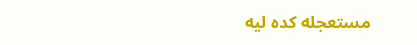مستعجله كده ليه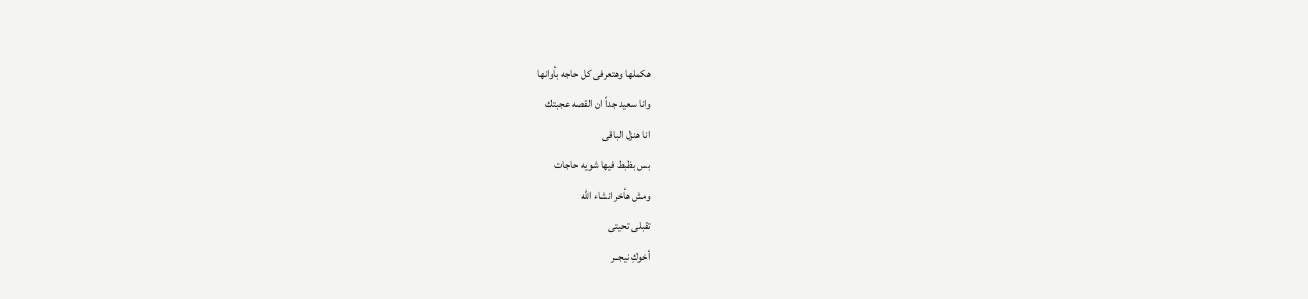هكملها وهتعرفى كل حاجه بأوانها
وانا سعيد جداً ان القصه عجبتك
انا هنزل الباقى
بس بظبط فيها شويه حاجات
ومش هأخر انشاء الله
تقبلى تحيتى
أخوكِ نيجــر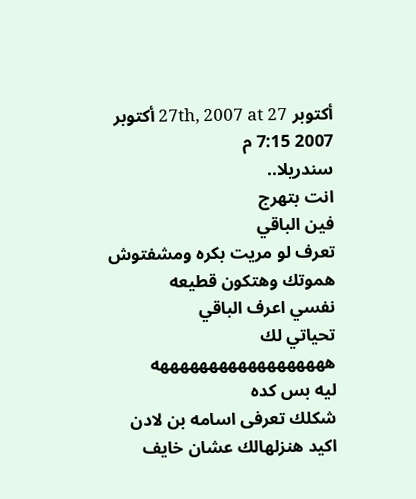أكتوبر 27th, 2007 at 27 أكتوبر 2007 7:15 م
سندريلا..
انت بتهرج
فين الباقي
تعرف لو مريت بكره ومشفتوش هموتك وهتكون قطيعه
نفسي اعرف الباقي
تحياتي لك
ههههههههههههههههههه
ليه بس كده
شكلك تعرفى اسامه بن لادن
اكيد هنزلهالك عشان خايف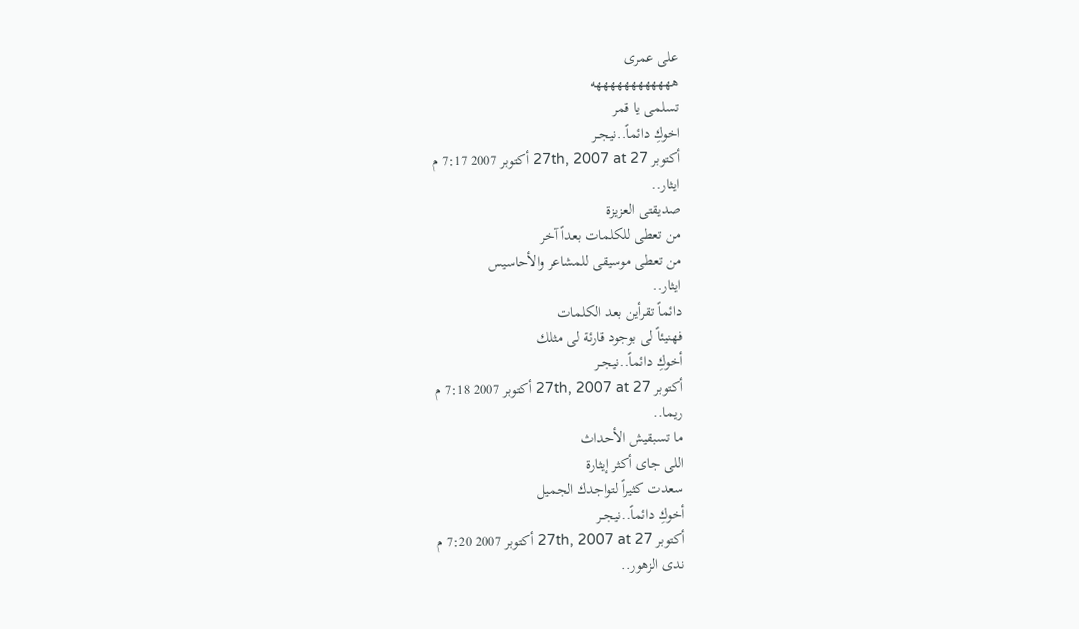على عمرى
ههههههههههههه
تسلمى يا قمر
اخوكِ دائماً..نيجــر
أكتوبر 27th, 2007 at 27 أكتوبر 2007 7:17 م
ايثار..
صديقتى العزيزة
من تعطى للكلمات بعداً آخر
من تعطى موسيقى للمشاعر والأحاسيس
ايثار..
دائماً تقرأين بعد الكلمات
فهنيئاً لى بوجود قارئة لى مثلك
أخوكِ دائماً..نيجــر
أكتوبر 27th, 2007 at 27 أكتوبر 2007 7:18 م
ريما..
ما تسبقيش الأحداث
اللى جاى أكثر إيثارة
سعدت كثيراً لتواجدك الجميل
أخوكِ دائماً..نيجــر
أكتوبر 27th, 2007 at 27 أكتوبر 2007 7:20 م
ندى الزهور..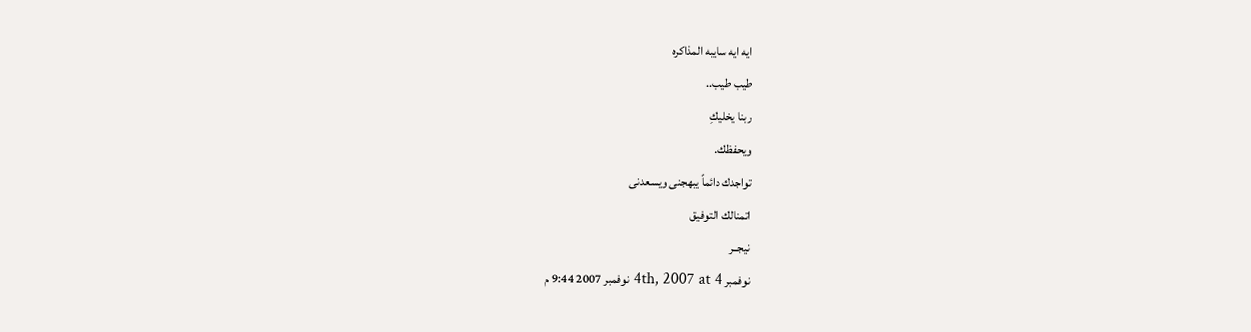ايه ايه سايبه المذاكره
طيب طيب..
ربنا يخليكِ
ويحفظك.
تواجدك دائماً يبهجنى ويسعدنى
اتمنالك التوفيق
نيجــر
نوفمبر 4th, 2007 at 4 نوفمبر 2007 9:44 م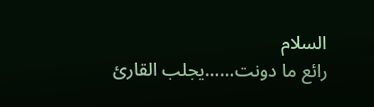السلام
رائع ما دونت……يجلب القارئ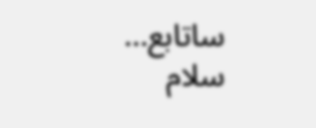ساتابع…
سلام